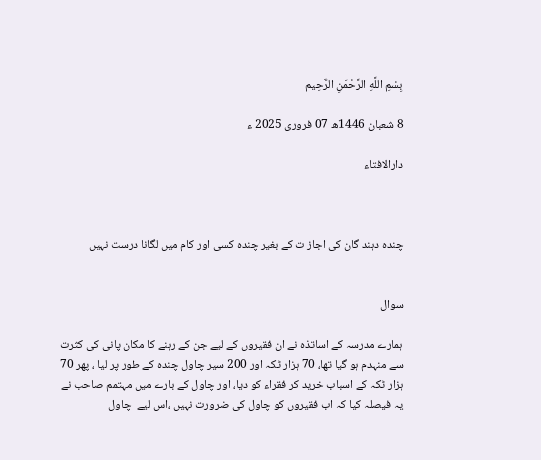بِسْمِ اللَّهِ الرَّحْمَنِ الرَّحِيم

8 شعبان 1446ھ 07 فروری 2025 ء

دارالافتاء



چندہ دہند گان کی اجاز ت کے بغیر چندہ کسی اور کام میں لگانا درست نہیں


سوال

ہمارے مدرسہ کے اساتذہ نے ان فقیروں کے لیے جن کے رہنے کا مکان پانی کی کثرت سے منہدم ہو گیا تھا، 70 ہزار ٹکہ اور 200 سیر چاول چندہ کے طور پر لیا ، پھر 70 ہزار ٹکہ کے اسباب خرید کر فقراء کو دیا، اور چاول کے بارے میں مہتمم صاحب نے یہ فیصلہ کیا کہ اب فقیروں کو چاول کی ضرورت نہیں ،اس لیے  چاول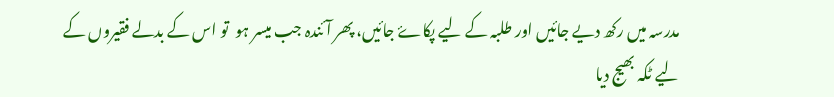مدرسہ میں رکھ دیے جائیں اور طلبہ کے لیے پکاۓ جائیں، پھر آئندہ جب میسر ہو  تو اس کے بدلے فقیروں کے لیے ٹکہ بھیج دیا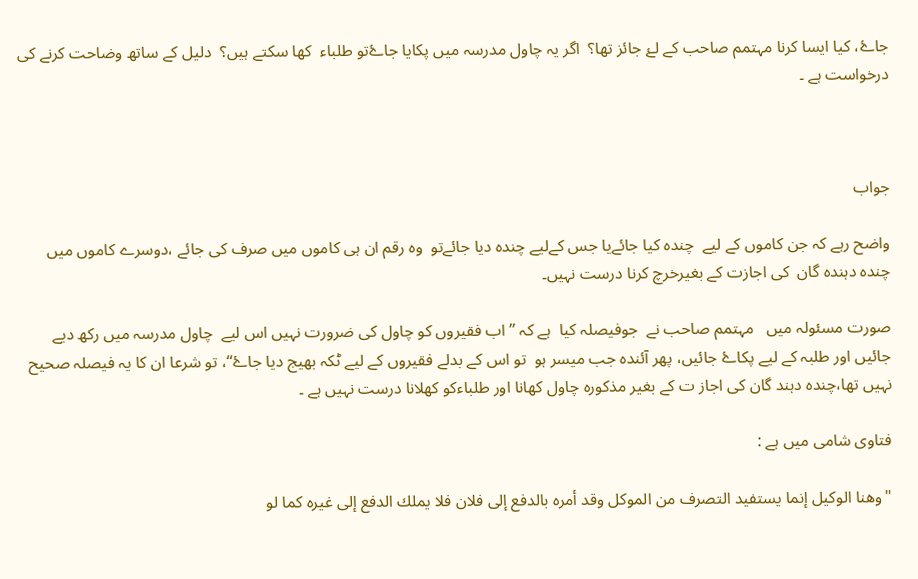جاۓ، کیا ایسا کرنا مہتمم صاحب کے لۓ جائز تھا؟  اگر یہ چاول مدرسہ میں پکایا جاۓتو طلباء  کھا سکتے ہیں؟  دلیل کے ساتھ وضاحت کرنے کی درخواست ہے ۔



جواب

واضح رہے کہ جن کاموں کے لیے  چندہ کیا جائےیا جس کےلیے چندہ دیا جائےتو  وہ رقم ان ہی کاموں میں صرف کی جائے ،دوسرے کاموں میں چندہ دہندہ گان  کی اجازت کے بغیرخرچ کرنا درست نہیں۔

صورت مسئولہ میں   مہتمم صاحب نے  جوفیصلہ کیا  ہے کہ ’’اب فقیروں کو چاول کی ضرورت نہیں اس لیے  چاول مدرسہ میں رکھ دیے جائیں اور طلبہ کے لیے پکاۓ جائیں، پھر آئندہ جب میسر ہو  تو اس کے بدلے فقیروں کے لیے ٹکہ بھیج دیا جاۓ‘‘، تو شرعا ان کا یہ فیصلہ صحیح نہیں تھا،چندہ دہند گان کی اجاز ت کے بغیر مذکورہ چاول کھانا اور طلباءکو کھلانا درست نہیں ہے ۔

فتاوی شامی میں ہے :

"وهنا الوكيل إنما يستفيد التصرف من الموكل وقد أمره بالدفع إلى فلان فلا يملك الدفع إلى غيره كما لو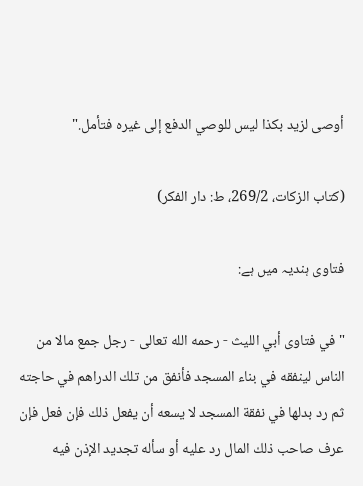أوصى لزيد بكذا ليس للوصي الدفع إلى غيره فتأمل."

(کتاب الزکات، 269/2، ط: دار الفکر)

فتاوی ہندیہ میں ہے:

"في فتاوى أبي الليث - رحمه الله تعالى - رجل جمع مالا من الناس لينفقه في بناء المسجد فأنفق من تلك الدراهم في حاجته ثم رد بدلها في نفقة المسجد لا يسعه أن يفعل ذلك فإن فعل فإن عرف صاحب ذلك المال رد عليه أو سأله تجديد الإذن فيه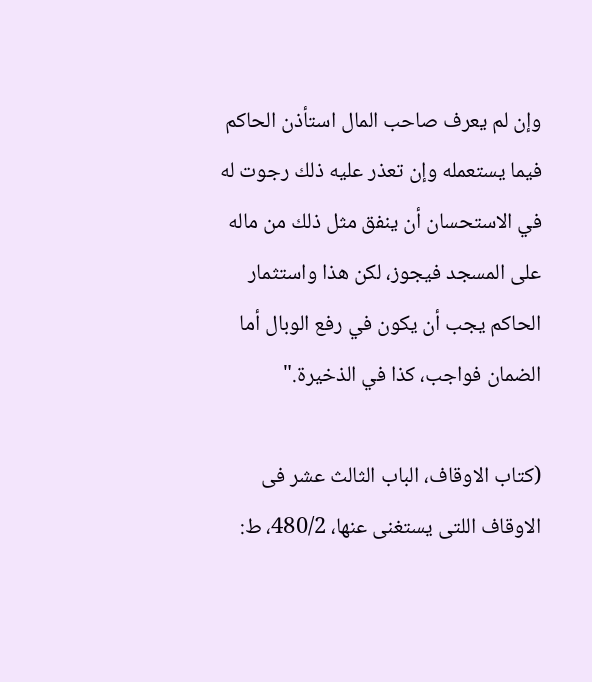وإن لم يعرف صاحب المال استأذن الحاكم فيما يستعمله وإن تعذر عليه ذلك رجوت له في الاستحسان أن ينفق مثل ذلك من ماله على المسجد فيجوز، لكن هذا واستثمار الحاكم يجب أن يكون في رفع الوبال أما الضمان فواجب، كذا في الذخيرة."

(كتاب الاوقاف، الباب الثالث عشر فى الاوقاف اللتى يستغنى عنها، 480/2، ط: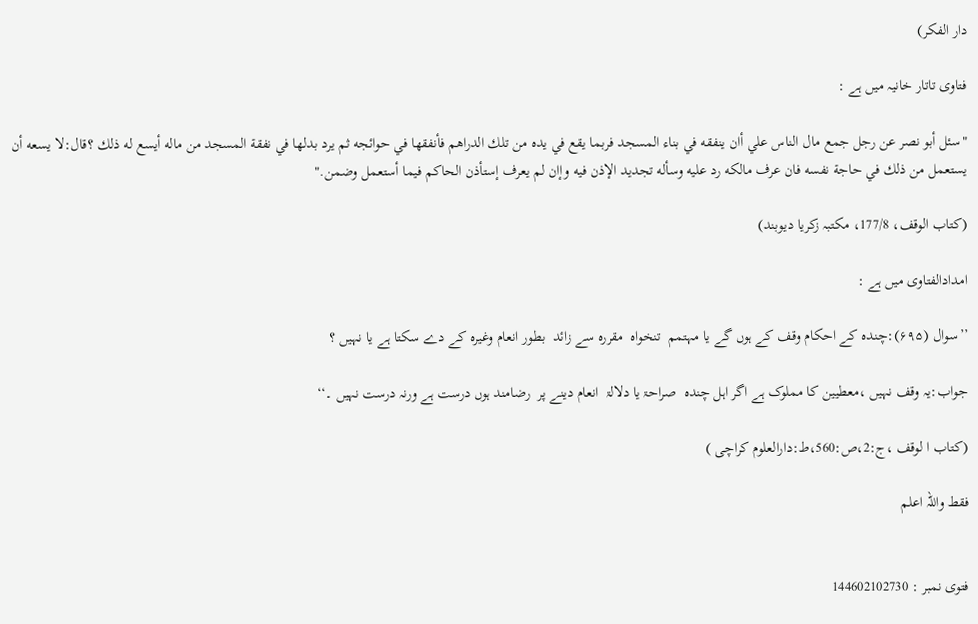دار الفکر)

فتاوی تاتار خانیہ میں ہے :

"سئل أبو نصر عن رجل جمع مال الناس علي أان ينفقه في بناء المسجد فربما يقع في يده من تلك الدراهم فأنفقها في حوائجه ثم يرد بدلها في نفقة المسجد من ماله أيسع له ذلك ؟قال:لا يسعه أن يستعمل من ذلك في حاجة نفسه فان عرف مالكه رد عليه وسأله تجديد الإذن فيه وإان لم يعرف إستأذن الحاكم فيما أستعمل وضمن."

(کتاب الوقف، 177/8، مکتبہ زکریا دیوبند)

امدادالفتاوی میں ہے :

’’سوال (۶۹۵):چندہ کے احکام وقف کے ہوں گے یا مہتمم  تنخواہ  مقررہ سے زائد  بطور انعام وغیرہ کے دے سکتا ہے یا نہیں ؟

جواب:یہ وقف نہیں ،معطیین کا مملوک ہے اگر اہل چندہ  صراحۃ یا دلالۃ  انعام دینے پر  رضامند ہوں درست ہے ورنہ درست نہیں ۔‘‘

(کتاب ا لوقف ،ج:2،ص:560،ط:دارالعلوم کراچی )

فقط واللہ اعلم


فتوی نمبر : 144602102730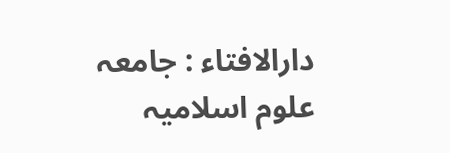دارالافتاء : جامعہ علوم اسلامیہ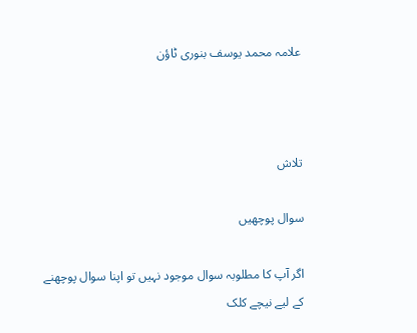علامہ محمد یوسف بنوری ٹاؤن



تلاش

سوال پوچھیں

اگر آپ کا مطلوبہ سوال موجود نہیں تو اپنا سوال پوچھنے کے لیے نیچے کلک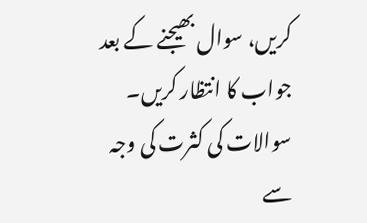کریں، سوال بھیجنے کے بعد جواب کا انتظار کریں۔ سوالات کی کثرت کی وجہ سے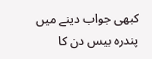کبھی جواب دینے میں پندرہ بیس دن کا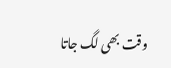وقت بھی لگ جاتا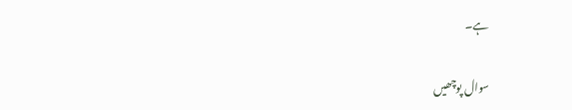ہے۔

سوال پوچھیں